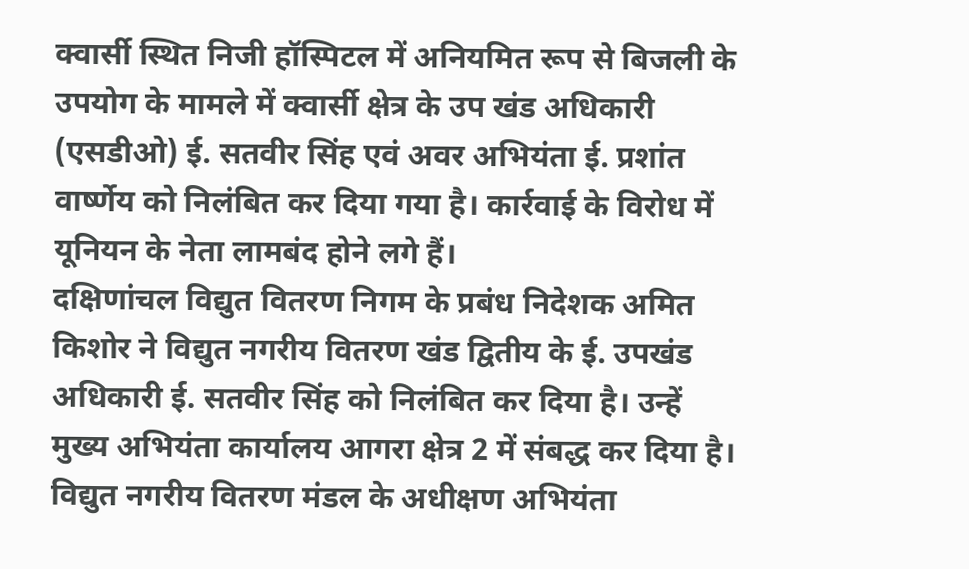क्वार्सी स्थित निजी हॉस्पिटल में अनियमित रूप से बिजली के उपयोग के मामले में क्वार्सी क्षेत्र के उप खंड अधिकारी (एसडीओ) ई. सतवीर सिंह एवं अवर अभियंता ई. प्रशांत वार्ष्णेय को निलंबित कर दिया गया है। कार्रवाई के विरोध में यूनियन के नेता लामबंद होने लगे हैं।
दक्षिणांचल विद्युत वितरण निगम के प्रबंध निदेशक अमित किशोर ने विद्युत नगरीय वितरण खंड द्वितीय के ई. उपखंड अधिकारी ई. सतवीर सिंह को निलंबित कर दिया है। उन्हें मुख्य अभियंता कार्यालय आगरा क्षेत्र 2 में संबद्ध कर दिया है। विद्युत नगरीय वितरण मंडल के अधीक्षण अभियंता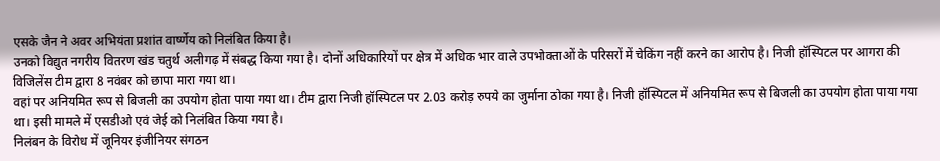एसके जैन ने अवर अभियंता प्रशांत वार्ष्णेय को निलंबित किया है।
उनको विद्युत नगरीय वितरण खंड चतुर्थ अलीगढ़ में संबद्ध किया गया है। दोनों अधिकारियों पर क्षेत्र में अधिक भार वाले उपभोक्ताओं के परिसरों में चेकिंग नहीं करने का आरोप है। निजी हॉस्पिटल पर आगरा की विजिलेंस टीम द्वारा 8 नवंबर को छापा मारा गया था।
वहां पर अनियमित रूप से बिजली का उपयोग होता पाया गया था। टीम द्वारा निजी हॉस्पिटल पर 2.03 करोड़ रुपये का जुर्माना ठोका गया है। निजी हॉस्पिटल में अनियमित रूप से बिजली का उपयोग होता पाया गया था। इसी मामले में एसडीओ एवं जेई को निलंबित किया गया है।
निलंबन के विरोध में जूनियर इंजीनियर संगठन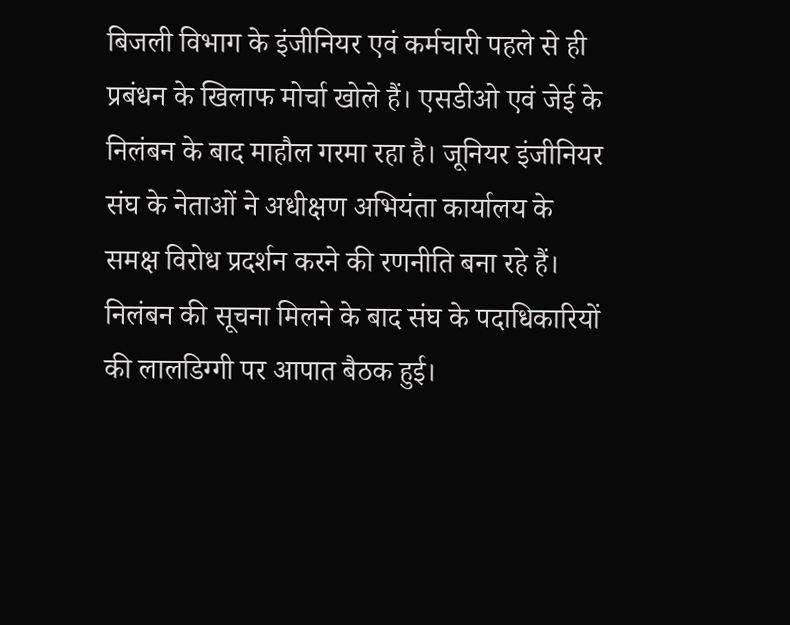बिजली विभाग के इंजीनियर एवं कर्मचारी पहले से ही प्रबंधन के खिलाफ मोर्चा खोले हैं। एसडीओ एवं जेई के निलंबन के बाद माहौल गरमा रहा है। जूनियर इंजीनियर संघ के नेताओं ने अधीक्षण अभियंता कार्यालय के समक्ष विरोध प्रदर्शन करने की रणनीति बना रहे हैं।
निलंबन की सूचना मिलने के बाद संघ के पदाधिकारियों की लालडिग्गी पर आपात बैठक हुई।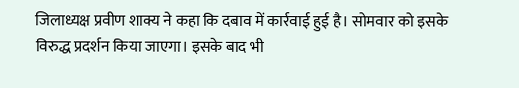जिलाध्यक्ष प्रवीण शाक्य ने कहा कि दबाव में कार्रवाई हुई है। सोमवार को इसके विरुद्ध प्रदर्शन किया जाएगा। इसके बाद भी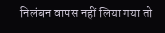निलंबन वापस नहीं लिया गया तो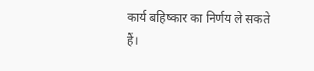कार्य बहिष्कार का निर्णय ले सकते हैं।